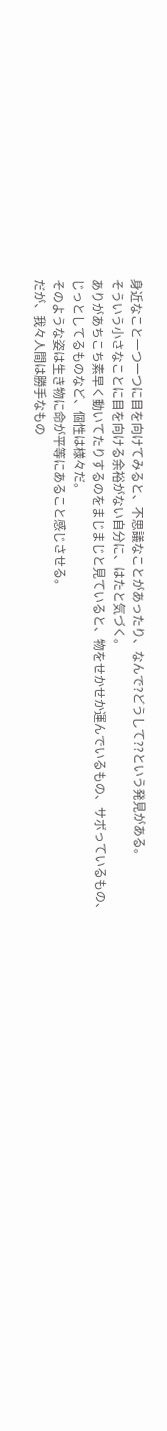身近なこと一つ一つに目を向けてみると、不思議なことがあったり、なんで?どうして??という発見がある。
そういう小さなことに目を向ける余裕がない自分に、はたと気づく。
ありがあちこち素早く動いてたりするのをまじまじと見ていると、物をせかせか運んでいるもの、サボっているもの、じっとしてるものなど、個性は様々だ。
そのような姿は生き物に命が平等にあること感じさせる。
だが、我々人間は勝手なもの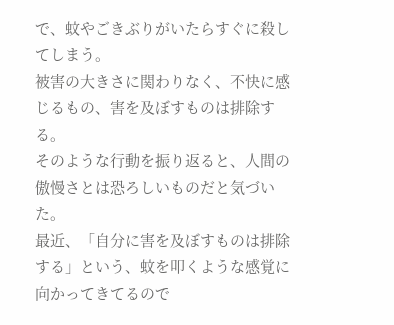で、蚊やごきぶりがいたらすぐに殺してしまう。
被害の大きさに関わりなく、不快に感じるもの、害を及ぼすものは排除する。
そのような行動を振り返ると、人間の傲慢さとは恐ろしいものだと気づいた。
最近、「自分に害を及ぼすものは排除する」という、蚊を叩くような感覚に向かってきてるので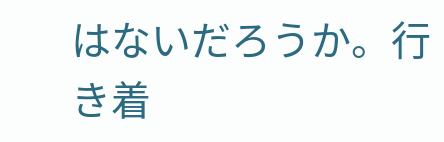はないだろうか。行き着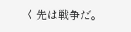く先は戦争だ。